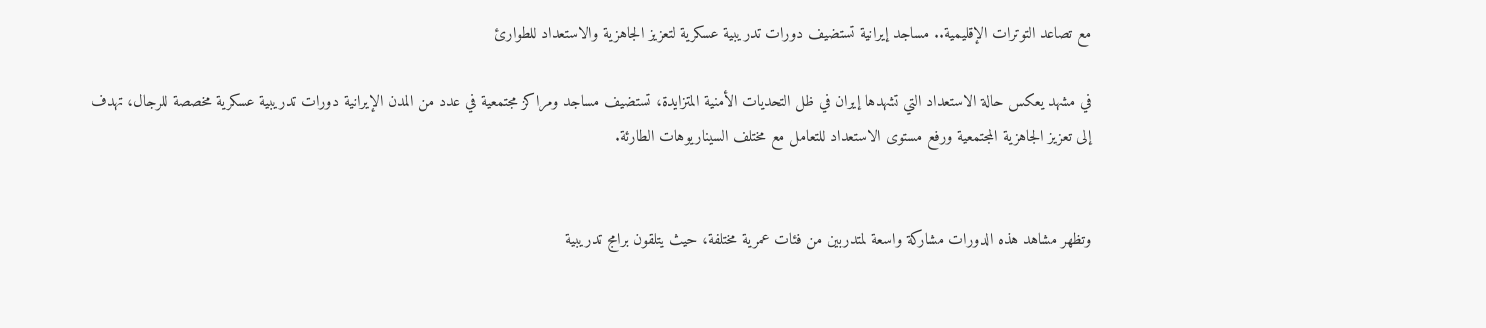مع تصاعد التوترات الإقليمية.. مساجد إيرانية تستضيف دورات تدريبية عسكرية لتعزيز الجاهزية والاستعداد للطوارئ

في مشهد يعكس حالة الاستعداد التي تشهدها إيران في ظل التحديات الأمنية المتزايدة، تستضيف مساجد ومراكز مجتمعية في عدد من المدن الإيرانية دورات تدريبية عسكرية مخصصة للرجال، تهدف إلى تعزيز الجاهزية المجتمعية ورفع مستوى الاستعداد للتعامل مع مختلف السيناريوهات الطارئة.


وتظهر مشاهد هذه الدورات مشاركة واسعة لمتدربين من فئات عمرية مختلفة، حيث يتلقون برامج تدريبية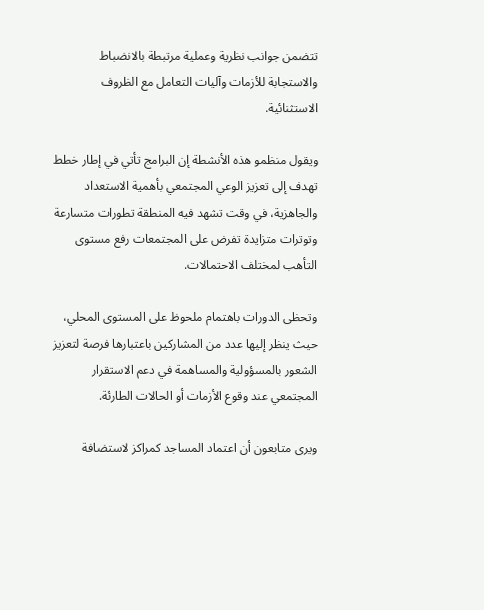تتضمن جوانب نظرية وعملية مرتبطة بالانضباط والاستجابة للأزمات وآليات التعامل مع الظروف الاستثنائية.

ويقول منظمو هذه الأنشطة إن البرامج تأتي في إطار خطط تهدف إلى تعزيز الوعي المجتمعي بأهمية الاستعداد والجاهزية، في وقت تشهد فيه المنطقة تطورات متسارعة وتوترات متزايدة تفرض على المجتمعات رفع مستوى التأهب لمختلف الاحتمالات.

وتحظى الدورات باهتمام ملحوظ على المستوى المحلي، حيث ينظر إليها عدد من المشاركين باعتبارها فرصة لتعزيز الشعور بالمسؤولية والمساهمة في دعم الاستقرار المجتمعي عند وقوع الأزمات أو الحالات الطارئة.

ويرى متابعون أن اعتماد المساجد كمراكز لاستضافة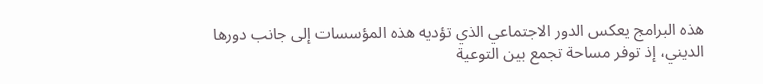هذه البرامج يعكس الدور الاجتماعي الذي تؤديه هذه المؤسسات إلى جانب دورها الديني، إذ توفر مساحة تجمع بين التوعية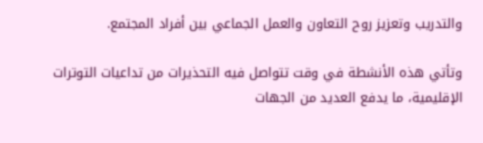والتدريب وتعزيز روح التعاون والعمل الجماعي بين أفراد المجتمع.

وتأتي هذه الأنشطة في وقت تتواصل فيه التحذيرات من تداعيات التوترات الإقليمية، ما يدفع العديد من الجهات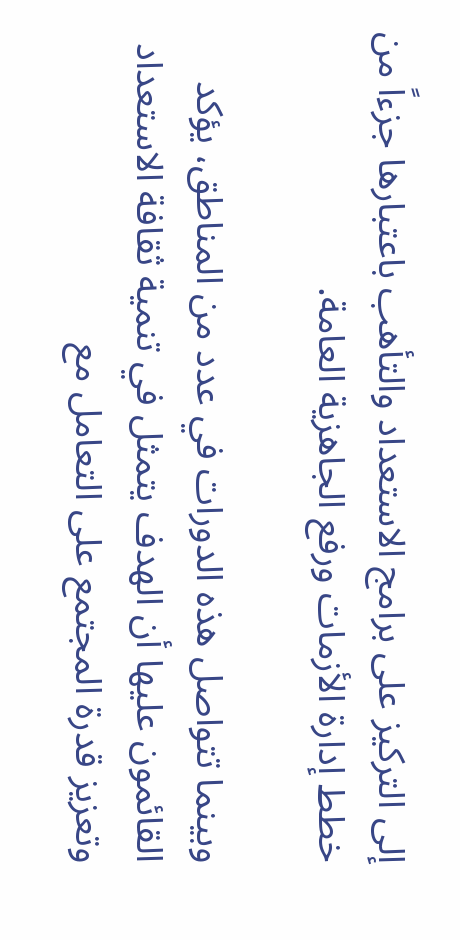إلى التركيز على برامج الاستعداد والتأهب باعتبارها جزءاً من خطط إدارة الأزمات ورفع الجاهزية العامة.

وبينما تتواصل هذه الدورات في عدد من المناطق، يؤكد القائمون عليها أن الهدف يتمثل في تنمية ثقافة الاستعداد وتعزيز قدرة المجتمع على التعامل مع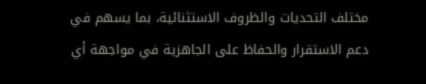مختلف التحديات والظروف الاستثنائية، بما يسهم في دعم الاستقرار والحفاظ على الجاهزية في مواجهة أي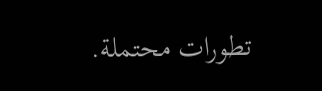تطورات محتملة.